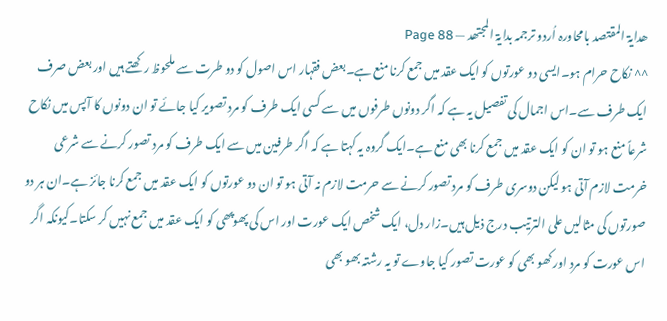ھدایۃ المقتصد بامحاورہ اُردو ترجمہ بدایۃ المجتھد — Page 88
^^ نکاح حرام ہو۔ایسی دو عورتوں کو ایک عقد میں جمع کرنا منع ہے۔بعض فقہار اس اصول کو دو طرت سے ملحوظ رکھتے ہیں اور بعض صرف ایک طرف سے۔اس اجمال کی تفصیل یہ ہے کہ اگر دونوں طرفوں میں سے کسی ایک طرف کو مرد تصویر کیا جائے تو ان دونوں کا آپس میں نکاح شرعاً منع ہو تو ان کو ایک عقد میں جمع کرنا بھی منع ہے۔ایک گروہ یہ کہتا ہے کہ اگر طرفین میں سے ایک طرف کو مرد تصور کرنے سے شرعی خرمت لازم آتی ہو لیکن دوسری طرف کو مرد تصور کرنے سے حرمت لازم نہ آتی ہو تو ان دو عورتوں کو ایک عقد میں جمع کرنا جائز ہے۔ان ہر دو صورتوں کی مثالیں علی الترتیب درج ذیل ہیں۔زار دل، ایک شخص ایک عورت اور اس کی پھوپھی کو ایک عقد میں جمع نہیں کر سکتا۔کیونکہ اگر اس عورت کو مرد اور کھو بھی کو عورت تصور کیا جاوے تو یہ رشتہ بھو بھی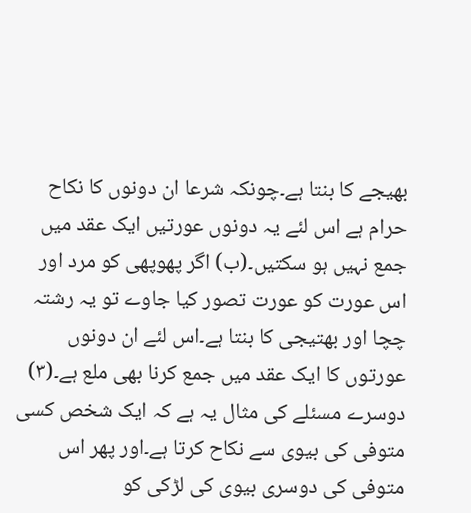بھیجے کا بنتا ہے۔چونکہ شرعا ان دونوں کا نکاح حرام ہے اس لئے یہ دونوں عورتیں ایک عقد میں جمع نہیں ہو سکتیں۔(ب) اگر پھوپھی کو مرد اور اس عورت کو عورت تصور کیا جاوے تو یہ رشتہ چچا اور بھتیجی کا بنتا ہے۔اس لئے ان دونوں عورتوں کا ایک عقد میں جمع کرنا بھی ملع ہے۔(۳) دوسرے مسئلے کی مثال یہ ہے کہ ایک شخص کسی متوفی کی بیوی سے نکاح کرتا ہے۔اور پھر اس متوفی کی دوسری بیوی کی لڑکی کو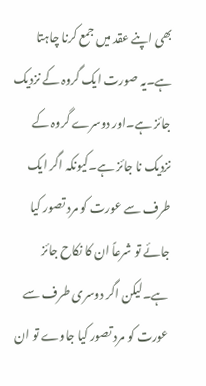بھی اپنے عقد میں جمع کرنا چاہتا ہے۔یہ صورت ایک گروہ کے نزدیک جائز ہے۔اور دوسرے گروہ کے نزدیک نا جائز ہے۔کیونکہ اگر ایک طرف سے عورت کو مرد تصور کیا جائے تو شرعاً ان کا نکاح جائز ہے۔لیکن اگر دوسری طرف سے عورت کو مرد تصور کیا جاوے تو ان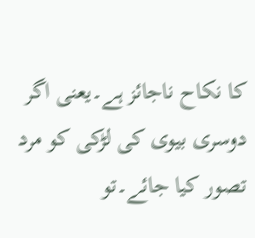کا نکاح ناجائز ہے۔یعنی اگر دوسری بیوی کی لڑکی کو مرد تصور کیا جائے۔تو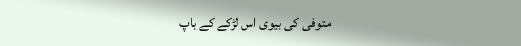متوفی کی بیوی اس لڑکے کے باپ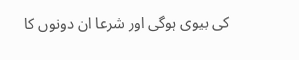کی بیوی ہوگی اور شرعا ان دونوں کا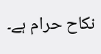نکاح حرام ہے۔